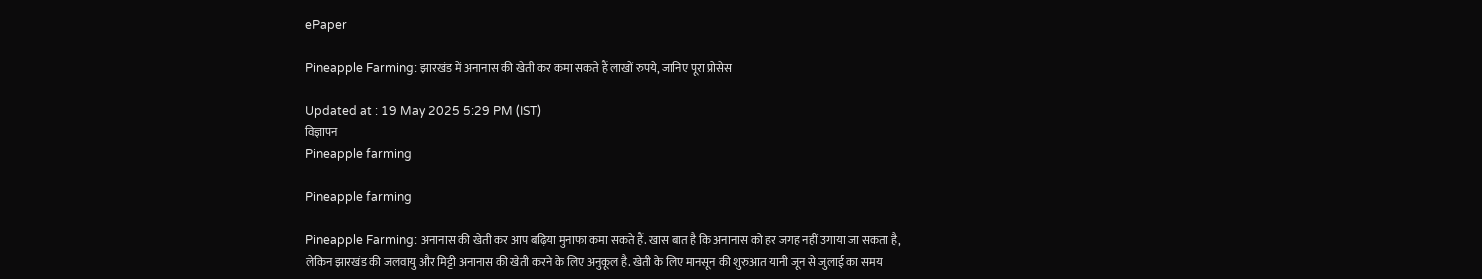ePaper

Pineapple Farming: झारखंड में अनानास की खेती कर कमा सकते हैं लाखों रुपये, जानिए पूरा प्रोसेस

Updated at : 19 May 2025 5:29 PM (IST)
विज्ञापन
Pineapple farming

Pineapple farming

Pineapple Farming: अनानास की खेती कर आप बढ़िया मुनाफा कमा सकते हैं. खास बात है कि अनानास को हर जगह नहीं उगाया जा सकता है, लेकिन झारखंड की जलवायु और मिट्टी अनानास की खेती करने के लिए अनुकूल है. खेती के लिए मानसून की शुरुआत यानी जून से जुलाई का समय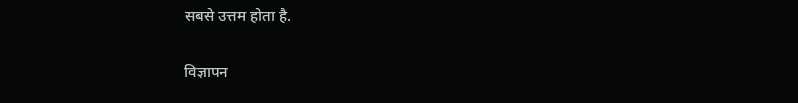सबसे उत्तम होता है.

विज्ञापन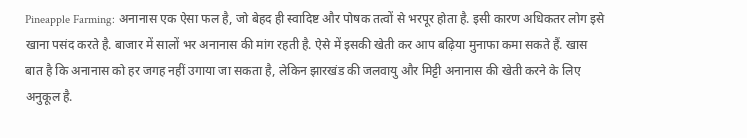Pineapple Farming: अनानास एक ऐसा फल है, जो बेहद ही स्वादिष्ट और पोषक तत्वों से भरपूर होता है. इसी कारण अधिकतर लोग इसे खाना पसंद करते है. बाजार में सालों भर अनानास की मांग रहती है. ऐसे में इसकी खेती कर आप बढ़िया मुनाफा कमा सकते हैं. खास बात है कि अनानास को हर जगह नहीं उगाया जा सकता है, लेकिन झारखंड की जलवायु और मिट्टी अनानास की खेती करने के लिए अनुकूल है.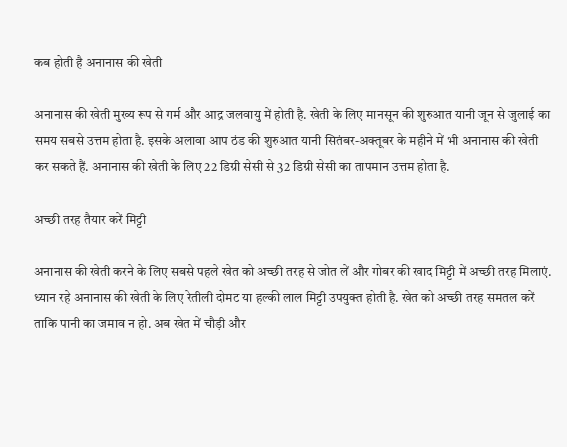कब होती है अनानास की खेती

अनानास की खेती मुख्य रूप से गर्म और आद्र जलवायु में होती है. खेती के लिए मानसून की शुरुआत यानी जून से जुलाई का समय सबसे उत्तम होता है. इसके अलावा आप ठंड की शुरुआत यानी सितंबर-अक्तूबर के महीने में भी अनानास की खेती कर सकते हैं. अनानास की खेती के लिए 22 डिग्री सेसी से 32 डिग्री सेसी का तापमान उत्तम होता है.

अच्छी तरह तैयार करें मिट्टी

अनानास की खेती करने के लिए सबसे पहले खेत को अच्छी तरह से जोत लें और गोबर की खाद मिट्टी में अच्छी तरह मिलाएं. ध्यान रहे अनानास की खेती के लिए रेतीली दोमट या हल्की लाल मिट्टी उपयुक्त होती है. खेत को अच्छी तरह समतल करें ताकि पानी का जमाव न हो. अब खेत में चौड़ी और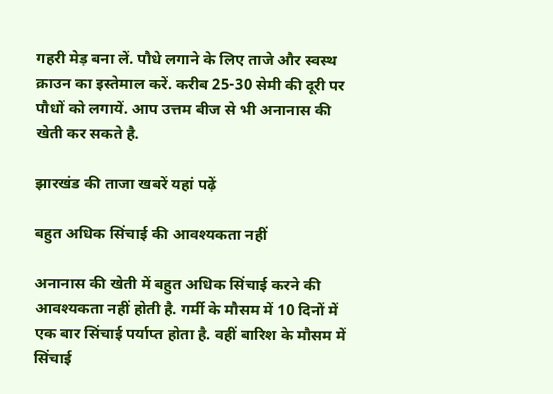गहरी मेड़ बना लें. पौधे लगाने के लिए ताजे और स्वस्थ क्राउन का इस्तेमाल करें. करीब 25-30 सेमी की दूरी पर पौधों को लगायें. आप उत्तम बीज से भी अनानास की खेती कर सकते है.

झारखंड की ताजा खबरें यहां पढ़ें

बहुत अधिक सिंचाई की आवश्यकता नहीं

अनानास की खेती में बहुत अधिक सिंचाई करने की आवश्यकता नहीं होती है. गर्मी के मौसम में 10 दिनों में एक बार सिंचाई पर्याप्त होता है. वहीं बारिश के मौसम में सिंचाई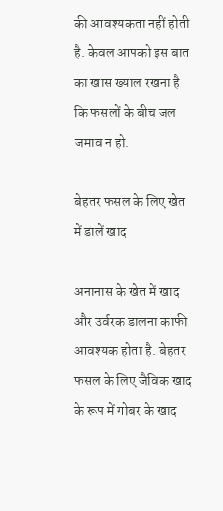की आवश्यकता नहीं होती है. केवल आपको इस बात का खास ख्याल रखना है कि फसलों के बीच जल जमाव न हो.

बेहतर फसल के लिए खेत में डालें खाद

अनानास के खेत में खाद और उर्वरक डालना काफी आवश्यक होता है. बेहतर फसल के लिए जैविक खाद के रूप में गोबर के खाद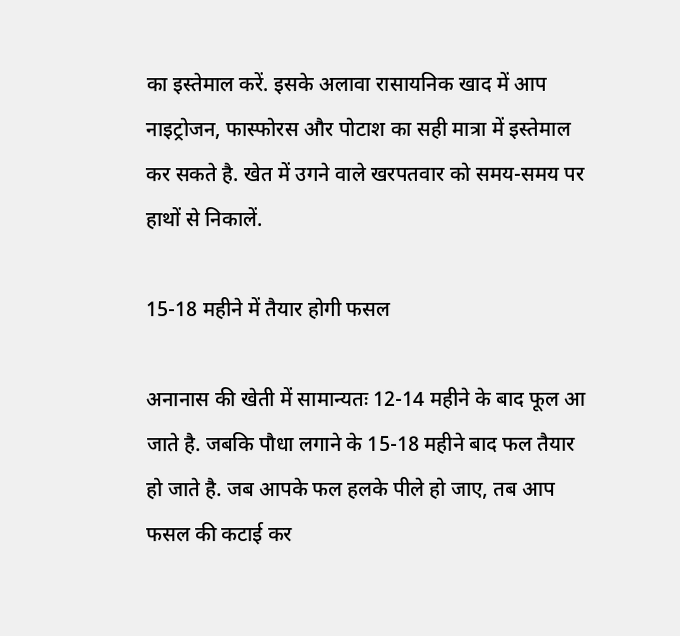का इस्तेमाल करें. इसके अलावा रासायनिक खाद में आप नाइट्रोजन, फास्फोरस और पोटाश का सही मात्रा में इस्तेमाल कर सकते है. खेत में उगने वाले खरपतवार को समय-समय पर हाथों से निकालें.

15-18 महीने में तैयार होगी फसल

अनानास की खेती में सामान्यतः 12-14 महीने के बाद फूल आ जाते है. जबकि पौधा लगाने के 15-18 महीने बाद फल तैयार हो जाते है. जब आपके फल हलके पीले हो जाए, तब आप फसल की कटाई कर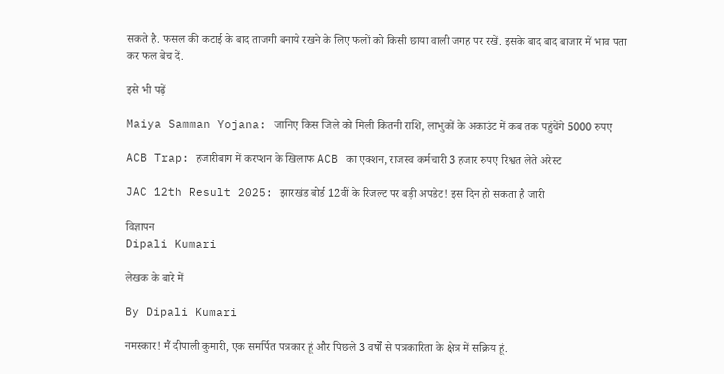सकते है. फसल की कटाई के बाद ताजगी बनाये रखने के लिए फलों को किसी छाया वाली जगह पर रखें. इसके बाद बाद बाजार में भाव पता कर फल बेच दें.

इसे भी पढ़ें

Maiya Samman Yojana: जानिए किस जिले को मिली कितनी राशि, लाभुकों के अकाउंट में कब तक पहुंचेंगे 5000 रुपए

ACB Trap: हजारीबाग में करप्शन के खिलाफ ACB का एक्शन, राजस्व कर्मचारी 3 हजार रुपए रिश्वत लेते अरेस्ट

JAC 12th Result 2025: झारखंड बोर्ड 12वीं के रिजल्ट पर बड़ी अपडेट! इस दिन हो सकता है जारी

विज्ञापन
Dipali Kumari

लेखक के बारे में

By Dipali Kumari

नमस्कार! मैं दीपाली कुमारी, एक समर्पित पत्रकार हूं और पिछले 3 वर्षों से पत्रकारिता के क्षेत्र में सक्रिय हूं.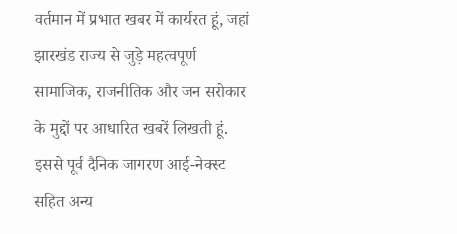वर्तमान में प्रभात खबर में कार्यरत हूं, जहां झारखंड राज्य से जुड़े महत्वपूर्ण सामाजिक, राजनीतिक और जन सरोकार के मुद्दों पर आधारित खबरें लिखती हूं. इससे पूर्व दैनिक जागरण आई-नेक्स्ट सहित अन्य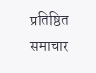प्रतिष्ठित समाचार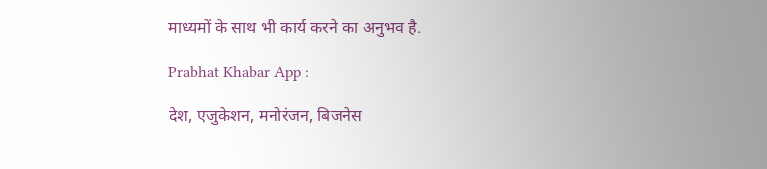माध्यमों के साथ भी कार्य करने का अनुभव है.

Prabhat Khabar App :

देश, एजुकेशन, मनोरंजन, बिजनेस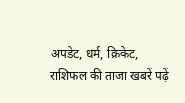अपडेट, धर्म, क्रिकेट, राशिफल की ताजा खबरें पढ़ें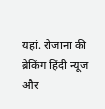यहां. रोजाना की ब्रेकिंग हिंदी न्यूज और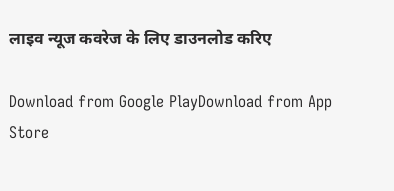लाइव न्यूज कवरेज के लिए डाउनलोड करिए

Download from Google PlayDownload from App Store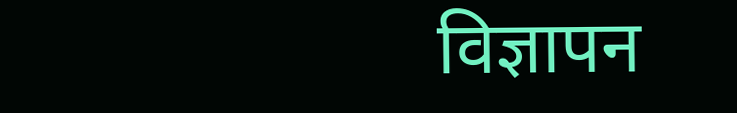विज्ञापन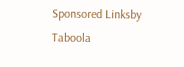Sponsored Linksby Taboola